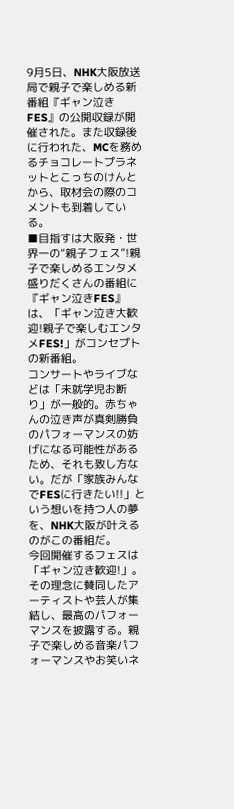9月5日、NHK大阪放送局で親子で楽しめる新番組『ギャン泣きFES』の公開収録が開催された。また収録後に行われた、MCを務めるチョコレートプラネットとこっちのけんとから、取材会の際のコメントも到着している。
■目指すは大阪発・世界一の“親子フェス”!親子で楽しめるエンタメ盛りだくさんの番組に
『ギャン泣きFES』は、「ギャン泣き大歓迎!親子で楽しむエンタメFES!」がコンセプトの新番組。
コンサートやライブなどは「未就学児お断り」が一般的。赤ちゃんの泣き声が真剣勝負のパフォーマンスの妨げになる可能性があるため、それも致し方ない。だが「家族みんなでFESに行きたい!!」という想いを持つ人の夢を、NHK大阪が叶えるのがこの番組だ。
今回開催するフェスは「ギャン泣き歓迎!」。その理念に賛同したアーティストや芸人が集結し、最高のパフォーマンスを披露する。親子で楽しめる音楽パフォーマンスやお笑いネ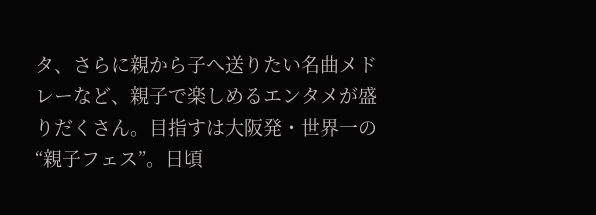タ、さらに親から子へ送りたい名曲メドレーなど、親子で楽しめるエンタメが盛りだくさん。目指すは大阪発・世界一の“親子フェス”。日頃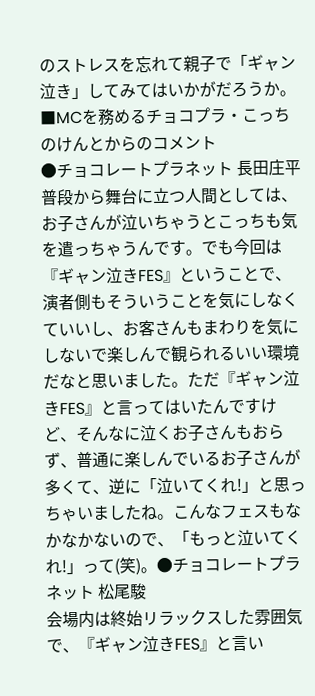のストレスを忘れて親子で「ギャン泣き」してみてはいかがだろうか。
■MCを務めるチョコプラ・こっちのけんとからのコメント
●チョコレートプラネット 長田庄平
普段から舞台に立つ人間としては、お子さんが泣いちゃうとこっちも気を遣っちゃうんです。でも今回は『ギャン泣きFES』ということで、演者側もそういうことを気にしなくていいし、お客さんもまわりを気にしないで楽しんで観られるいい環境だなと思いました。ただ『ギャン泣きFES』と言ってはいたんですけど、そんなに泣くお子さんもおらず、普通に楽しんでいるお子さんが多くて、逆に「泣いてくれ!」と思っちゃいましたね。こんなフェスもなかなかないので、「もっと泣いてくれ!」って(笑)。●チョコレートプラネット 松尾駿
会場内は終始リラックスした雰囲気で、『ギャン泣きFES』と言い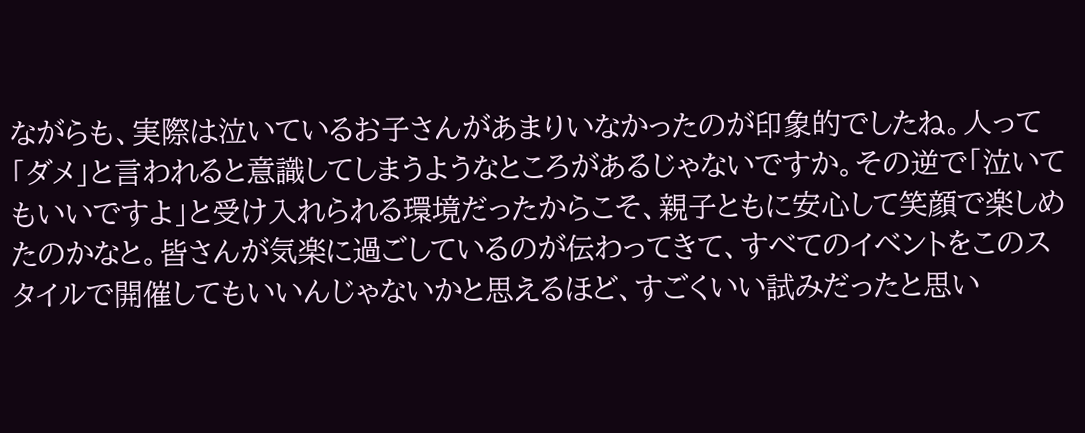ながらも、実際は泣いているお子さんがあまりいなかったのが印象的でしたね。人って「ダメ」と言われると意識してしまうようなところがあるじゃないですか。その逆で「泣いてもいいですよ」と受け入れられる環境だったからこそ、親子ともに安心して笑顔で楽しめたのかなと。皆さんが気楽に過ごしているのが伝わってきて、すべてのイベントをこのスタイルで開催してもいいんじゃないかと思えるほど、すごくいい試みだったと思い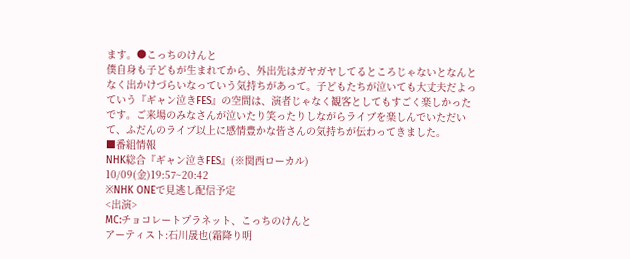ます。●こっちのけんと
僕自身も子どもが生まれてから、外出先はガヤガヤしてるところじゃないとなんとなく出かけづらいなっていう気持ちがあって。子どもたちが泣いても大丈夫だよっていう『ギャン泣きFES』の空間は、演者じゃなく観客としてもすごく楽しかったです。ご来場のみなさんが泣いたり笑ったりしながらライブを楽しんでいただいて、ふだんのライブ以上に感情豊かな皆さんの気持ちが伝わってきました。
■番組情報
NHK総合『ギャン泣きFES』(※関西ローカル)
10/09(金)19:57~20:42
※NHK ONEで見逃し配信予定
<出演>
MC:チョコレートプラネット、こっちのけんと
アーティスト:石川晟也(霜降り明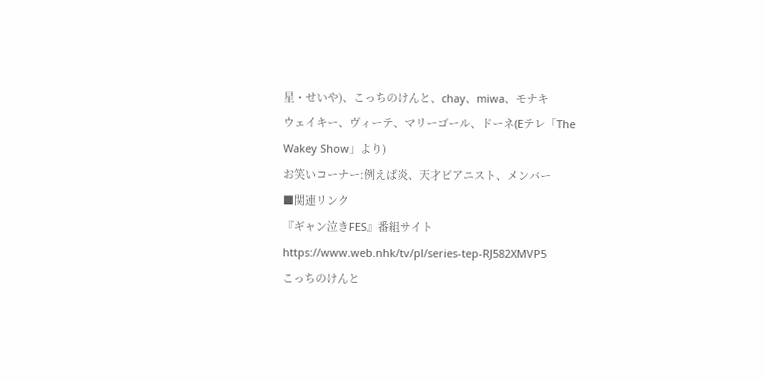星・せいや)、こっちのけんと、chay、miwa、モナキ
ウェイキー、ヴィーテ、マリーゴール、ドーネ(Eテレ「The Wakey Show」より)
お笑いコーナー:例えば炎、天才ピアニスト、メンバー
■関連リンク
『ギャン泣きFES』番組サイト
https://www.web.nhk/tv/pl/series-tep-RJ582XMVP5
こっちのけんと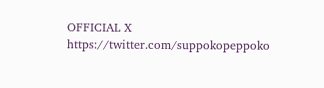OFFICIAL X
https://twitter.com/suppokopeppoko